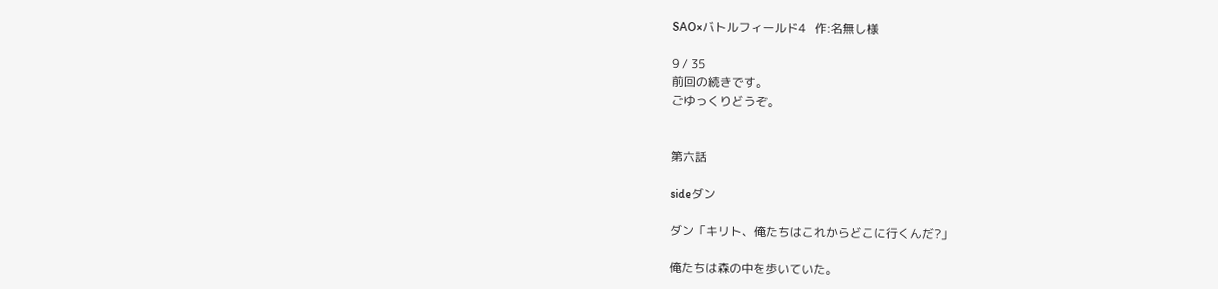SAO×バトルフィールド4   作:名無し様

9 / 35
前回の続きです。
ごゆっくりどうぞ。


第六話

sideダン

ダン「キリト、俺たちはこれからどこに行くんだ?」

俺たちは森の中を歩いていた。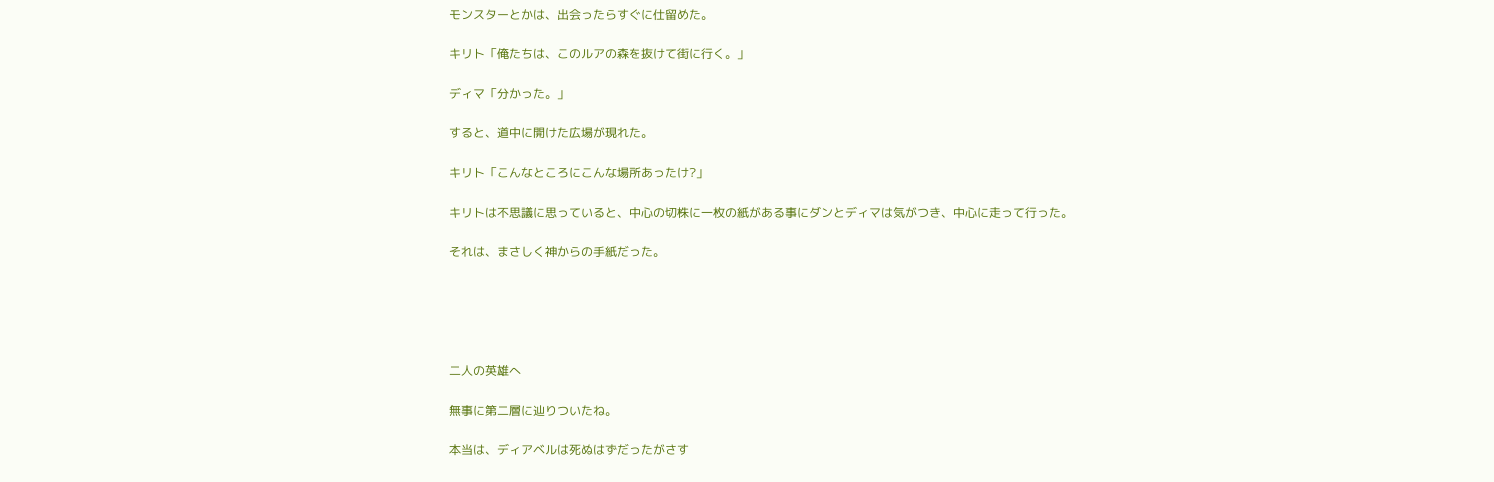モンスターとかは、出会ったらすぐに仕留めた。

キリト「俺たちは、このルアの森を抜けて街に行く。」

ディマ「分かった。」

すると、道中に開けた広場が現れた。

キリト「こんなところにこんな場所あったけ?」

キリトは不思議に思っていると、中心の切株に一枚の紙がある事にダンとディマは気がつき、中心に走って行った。

それは、まさしく神からの手紙だった。





二人の英雄へ

無事に第二層に辿りついたね。

本当は、ディアベルは死ぬはずだったがさす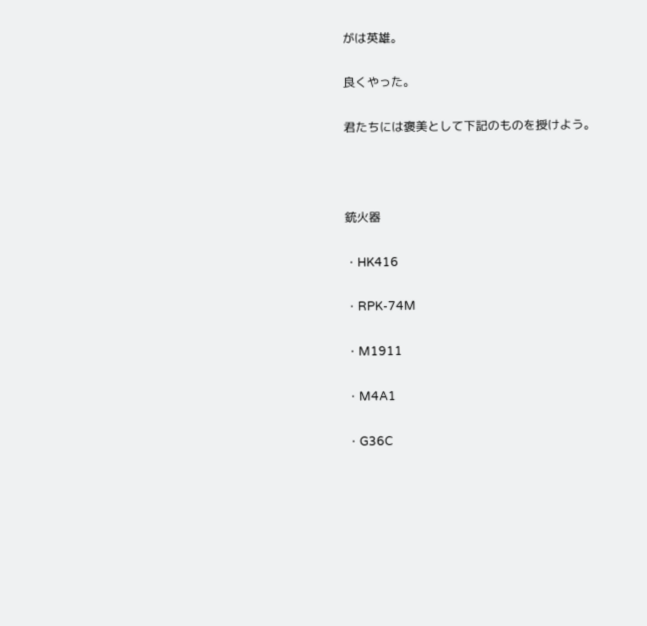がは英雄。

良くやった。

君たちには褒美として下記のものを授けよう。



銃火器

・HK416

・RPK-74M

・M1911

・M4A1

・G36C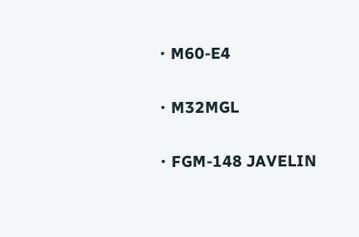・M60-E4

・M32MGL

・FGM-148 JAVELIN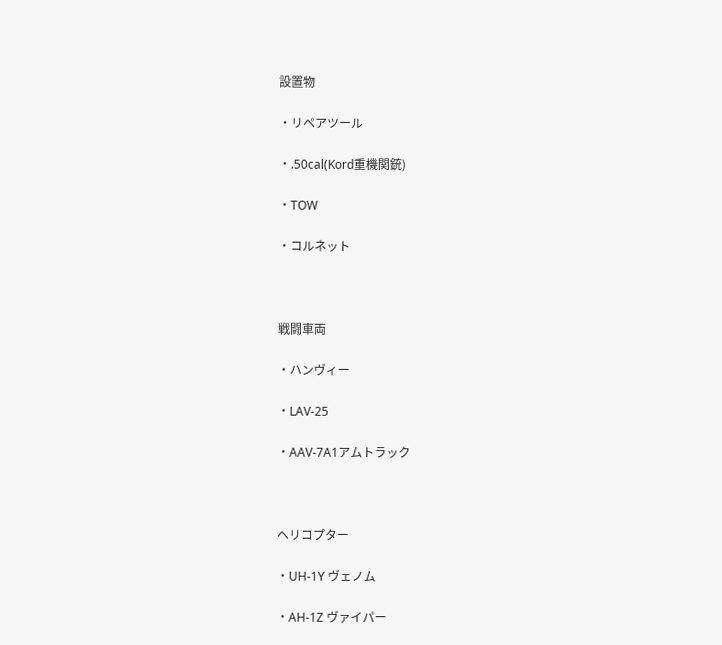設置物

・リペアツール

・.50cal(Kord重機関銃)

・TOW

・コルネット



戦闘車両

・ハンヴィー

・LAV-25

・AAV-7A1アムトラック



ヘリコプター

・UH-1Y ヴェノム

・AH-1Z ヴァイパー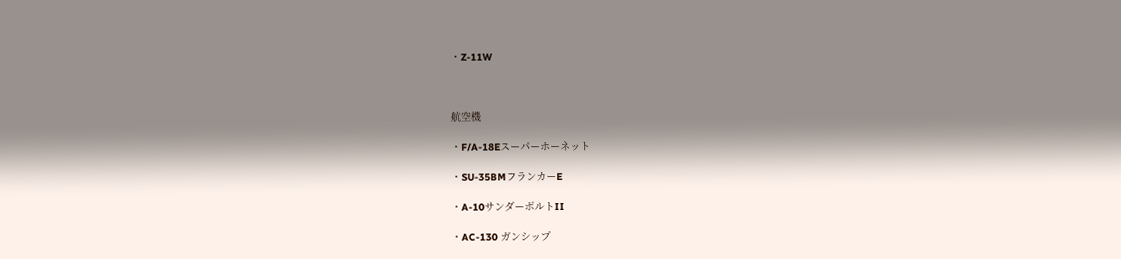・Z-11W



航空機

・F/A-18Eスーパーホーネット

・SU-35BMフランカーE

・A-10サンダーボルトII

・AC-130 ガンシップ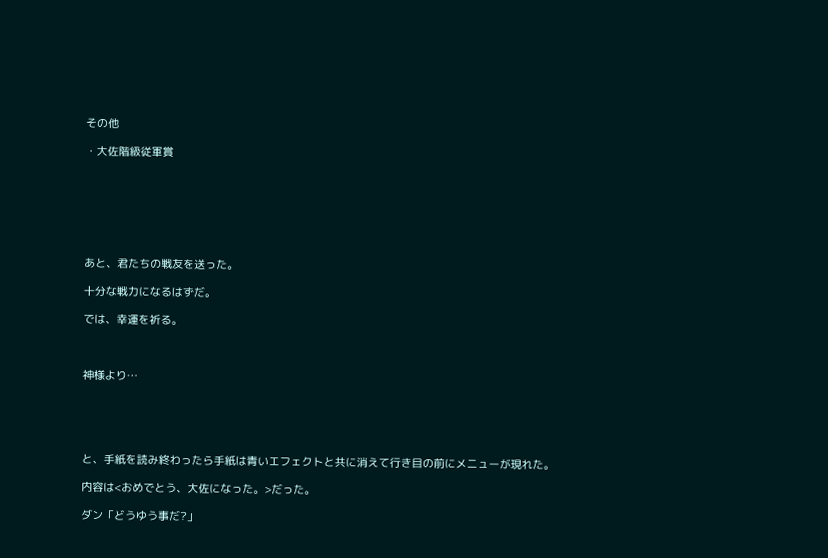その他

・大佐階級従軍賞







あと、君たちの戦友を送った。

十分な戦力になるはずだ。

では、幸運を祈る。



神様より…





と、手紙を読み終わったら手紙は青いエフェクトと共に消えて行き目の前にメニューが現れた。

内容は<おめでとう、大佐になった。>だった。

ダン「どうゆう事だ?」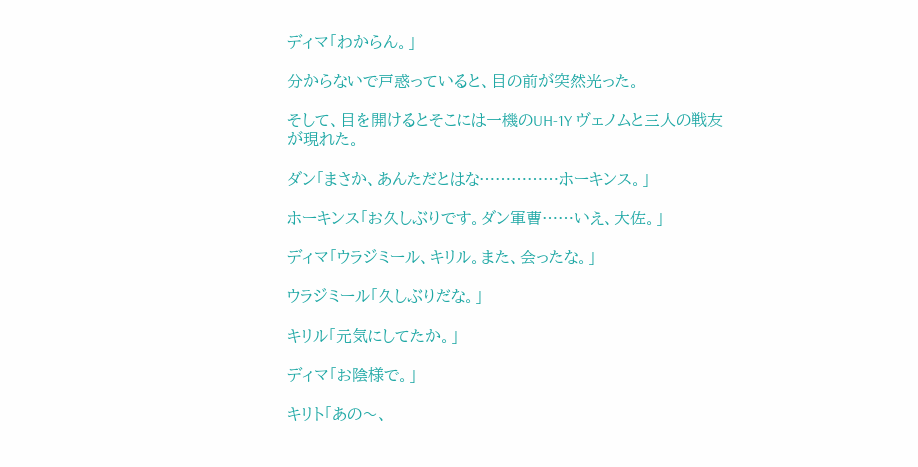ディマ「わからん。」

分からないで戸惑っていると、目の前が突然光った。

そして、目を開けるとそこには一機のUH-1Y ヴェノムと三人の戦友が現れた。

ダン「まさか、あんただとはな……………ホーキンス。」

ホーキンス「お久しぶりです。ダン軍曹……いえ、大佐。」

ディマ「ウラジミール、キリル。また、会ったな。」

ウラジミール「久しぶりだな。」

キリル「元気にしてたか。」

ディマ「お陰様で。」

キリト「あの〜、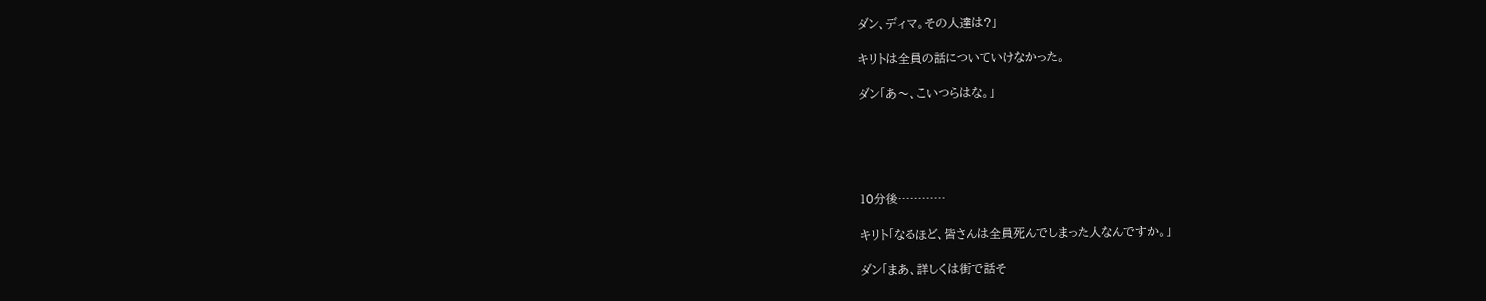ダン、ディマ。その人達は?」

キリトは全員の話についていけなかった。

ダン「あ〜、こいつらはな。」





10分後…………

キリト「なるほど、皆さんは全員死んでしまった人なんですか。」

ダン「まあ、詳しくは街で話そ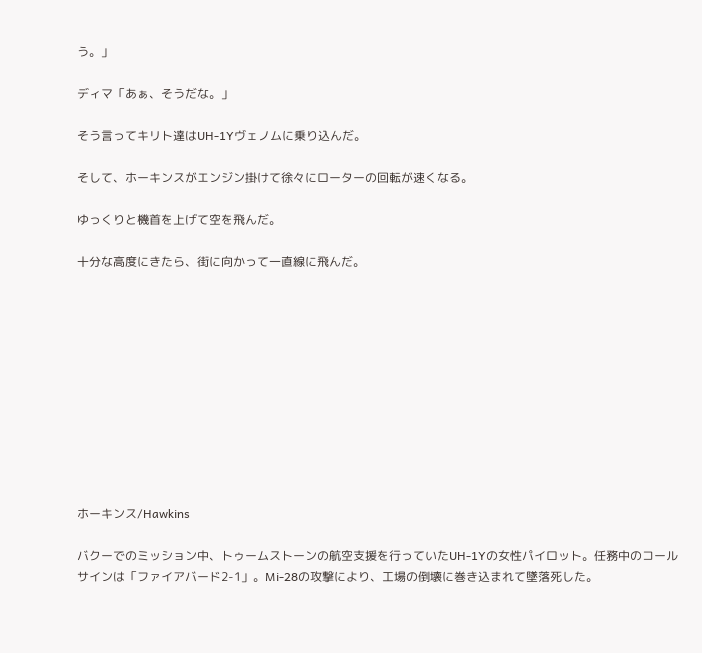う。」

ディマ「あぁ、そうだな。」

そう言ってキリト達はUH-1Yヴェノムに乗り込んだ。

そして、ホーキンスがエンジン掛けて徐々にローターの回転が速くなる。

ゆっくりと機首を上げて空を飛んだ。

十分な高度にきたら、街に向かって一直線に飛んだ。











ホーキンス/Hawkins

バクーでのミッション中、トゥームストーンの航空支援を行っていたUH-1Yの女性パイロット。任務中のコールサインは「ファイアバード2-1」。Mi-28の攻撃により、工場の倒壊に巻き込まれて墜落死した。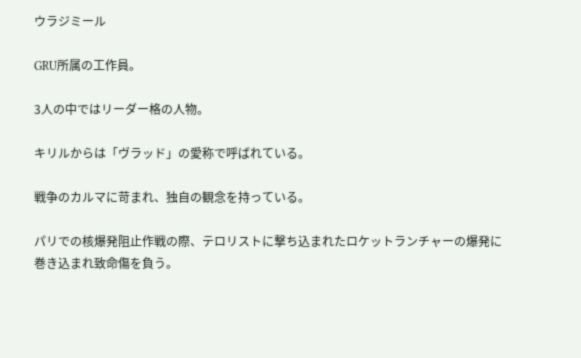ウラジミール

GRU所属の工作員。

3人の中ではリーダー格の人物。

キリルからは「ヴラッド」の愛称で呼ばれている。

戦争のカルマに苛まれ、独自の観念を持っている。

パリでの核爆発阻止作戦の際、テロリストに撃ち込まれたロケットランチャーの爆発に巻き込まれ致命傷を負う。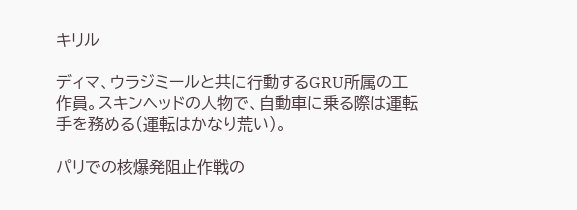キリル

ディマ、ウラジミールと共に行動するGRU所属の工作員。スキンヘッドの人物で、自動車に乗る際は運転手を務める(運転はかなり荒い)。

パリでの核爆発阻止作戦の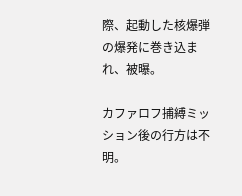際、起動した核爆弾の爆発に巻き込まれ、被曝。

カファロフ捕縛ミッション後の行方は不明。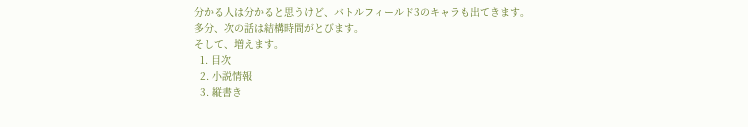分かる人は分かると思うけど、バトルフィールド3のキャラも出てきます。
多分、次の話は結構時間がとびます。
そして、増えます。
  1. 目次
  2. 小説情報
  3. 縦書き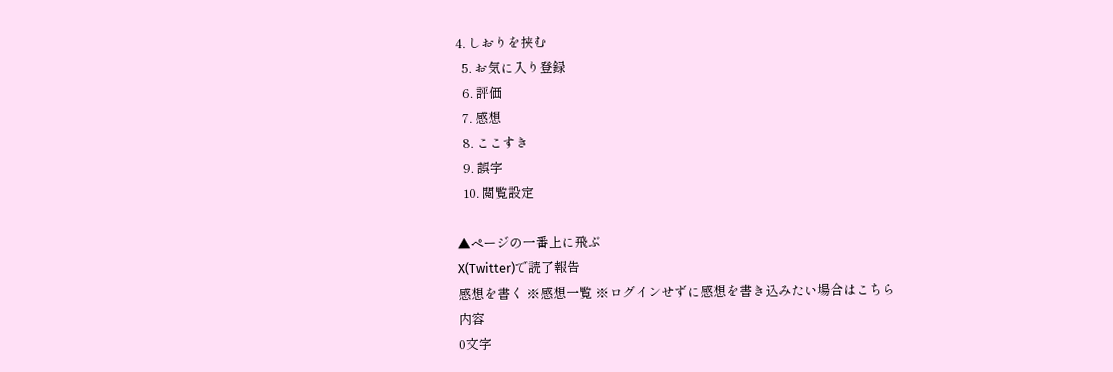4. しおりを挟む
  5. お気に入り登録
  6. 評価
  7. 感想
  8. ここすき
  9. 誤字
  10. 閲覧設定

▲ページの一番上に飛ぶ
X(Twitter)で読了報告
感想を書く ※感想一覧 ※ログインせずに感想を書き込みたい場合はこちら
内容
0文字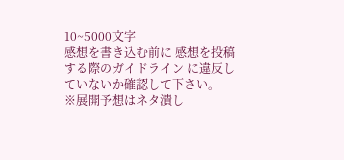10~5000文字
感想を書き込む前に 感想を投稿する際のガイドライン に違反していないか確認して下さい。
※展開予想はネタ潰し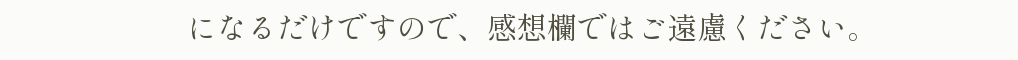になるだけですので、感想欄ではご遠慮ください。